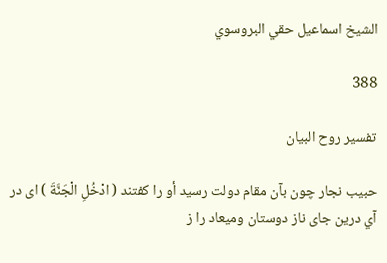الشيخ اسماعيل حقي البروسوي

388

تفسير روح البيان

حبيب نجار چون بآن مقام دولت رسيد أو را كفتند ( ادْخُلِ الْجَنَّةَ ) اى در آي درين جاى ناز دوستان وميعاد را ز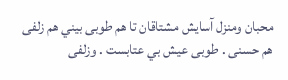محبان ومنزل آسايش مشتاقان تا هم طوبى بيني هم زلفى هم حسنى . طوبى عيش بي عتابست . وزلفى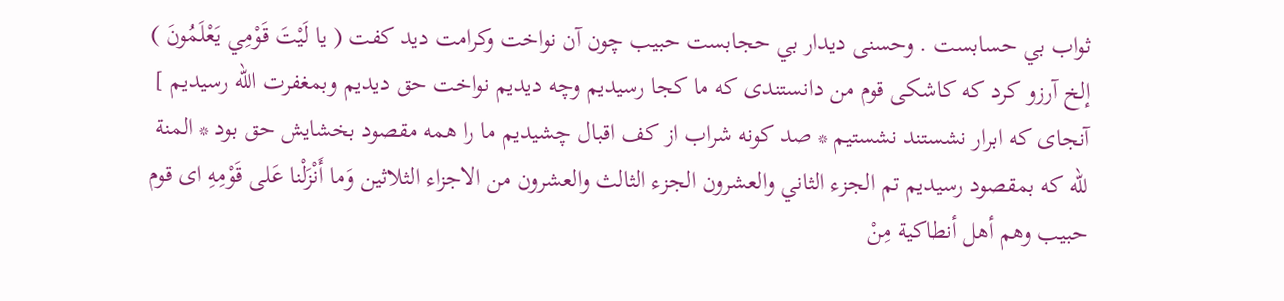ثواب بي حسابست . وحسنى ديدار بي حجابست حبيب چون آن نواخت وكرامت ديد كفت ( يا لَيْتَ قَوْمِي يَعْلَمُونَ ) إلخ آرزو كرد كه كاشكى قوم من دانستندى كه ما كجا رسيديم وچه ديديم نواخت حق ديديم وبمغفرت اللّه رسيديم ] آنجاى كه ابرار نشستند نشستيم * صد كونه شراب از كف اقبال چشيديم ما را همه مقصود بخشايش حق بود * المنة للّه كه بمقصود رسيديم تم الجزء الثاني والعشرون الجزء الثالث والعشرون من الاجزاء الثلاثين وَما أَنْزَلْنا عَلى قَوْمِهِ اى قوم حبيب وهم أهل أنطاكية مِنْ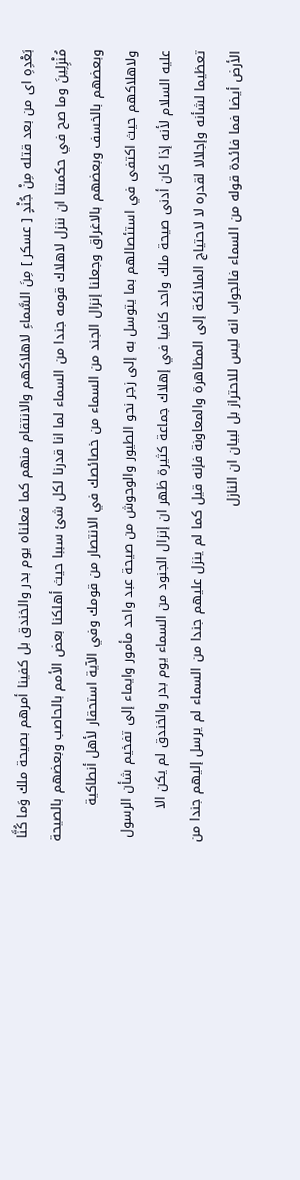بَعْدِهِ اى من بعد قتله مِنْ جُنْدٍ [ عسكر ] مِنَ السَّماءِ لاهلاكهم والانتقام منهم كما فعلناه يوم بدر والخندق بل كفينا أمرهم بصيحة ملك وَما كُنَّا مُنْزِلِينَ وما صح في حكمتنا ان ننزل لاهلاك قومه جندا من السماء لما انا قدرنا لكل شئ سببا حيث أهلكنا بعض الأمم بالحاصب وبعضهم بالصيحة وبعضهم بالخسف وبعضهم بالاغراق وجعلنا إنزال الجند من السماء من خصائصك في الانتصار من قومك وفي الآية استحقار لأهل أنطاكية ولاهلاكهم حيث اكتفى في استئصالهم بما يتوسل به إلى زجر نحو الطيور والوحوش من صيحة عبد واحد مأمور وايماء إلى تفخيم شأن الرسول عليه السلام لأنه إذا كان أدنى صيحة ملك واحد كافيا في إهلاك جماعة كثيرة ظهر ان إنزال الجنود من السماء يوم بدر والخندق لم يكن الا تعظيما لشأنه وإجلالا لقدره لا لاحتياج الملائكة إلى المظاهرة والمعاونة فإنه قيل كما لم ينزل عليهم جندا من السماء لم يرسل إليهم جندا من الأرض أيضا فما فائدة قوله من السماء فالجواب انه ليس للاحتراز بل لبيان ان النازل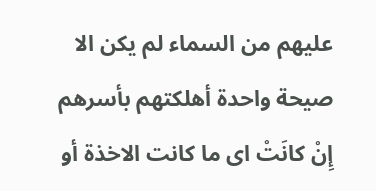عليهم من السماء لم يكن الا صيحة واحدة أهلكتهم بأسرهم إِنْ كانَتْ اى ما كانت الاخذة أو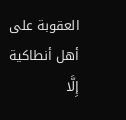العقوبة على أهل أنطاكية إِلَّا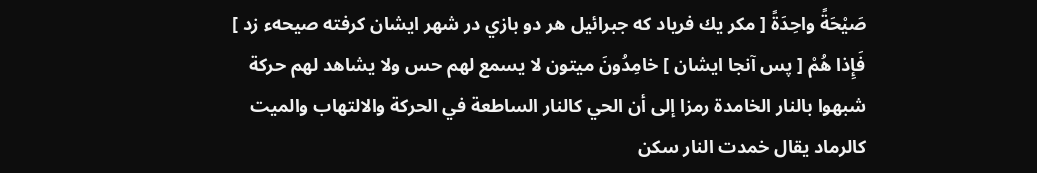صَيْحَةً واحِدَةً [ مكر يك فرياد كه جبرائيل هر دو بازي در شهر ايشان كرفته صيحهء زد ] فَإِذا هُمْ [ پس آنجا ايشان ] خامِدُونَ ميتون لا يسمع لهم حس ولا يشاهد لهم حركة شبهوا بالنار الخامدة رمزا إلى أن الحي كالنار الساطعة في الحركة والالتهاب والميت كالرماد يقال خمدت النار سكن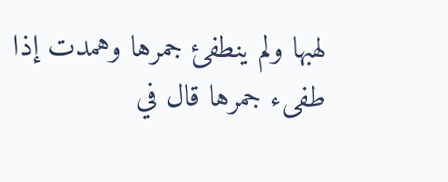لهبها ولم ينطفئ جمرها وهمدت إذا طفىء جمرها قال في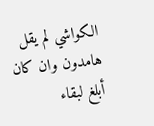الكواشي لم يقل هامدون وان كان أبلغ لبقاء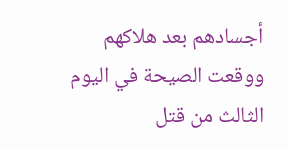أجسادهم بعد هلاكهم ووقعت الصيحة في اليوم الثالث من قتل